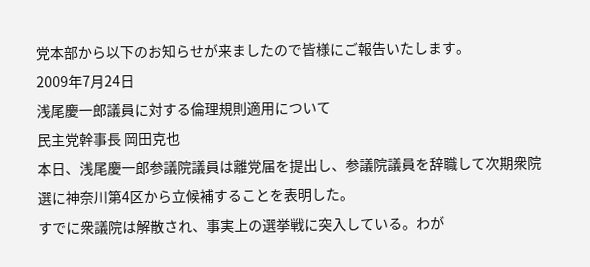党本部から以下のお知らせが来ましたので皆様にご報告いたします。
2009年7月24日
浅尾慶一郎議員に対する倫理規則適用について
民主党幹事長 岡田克也
本日、浅尾慶一郎参議院議員は離党届を提出し、参議院議員を辞職して次期衆院
選に神奈川第4区から立候補することを表明した。
すでに衆議院は解散され、事実上の選挙戦に突入している。わが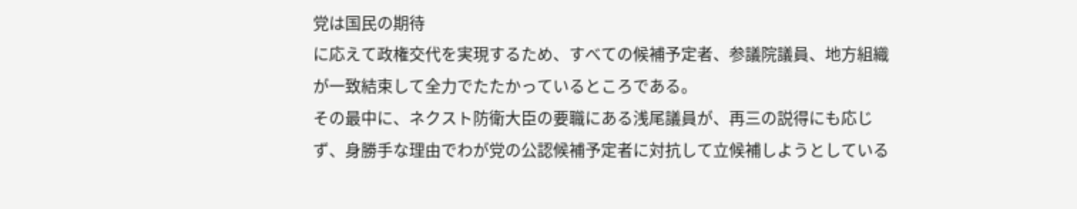党は国民の期待
に応えて政権交代を実現するため、すべての候補予定者、参議院議員、地方組織
が一致結束して全力でたたかっているところである。
その最中に、ネクスト防衛大臣の要職にある浅尾議員が、再三の説得にも応じ
ず、身勝手な理由でわが党の公認候補予定者に対抗して立候補しようとしている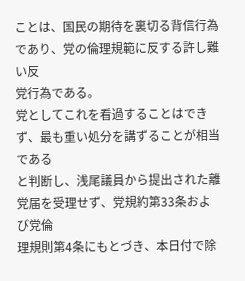ことは、国民の期待を裏切る背信行為であり、党の倫理規範に反する許し難い反
党行為である。
党としてこれを看過することはできず、最も重い処分を講ずることが相当である
と判断し、浅尾議員から提出された離党届を受理せず、党規約第33条および党倫
理規則第4条にもとづき、本日付で除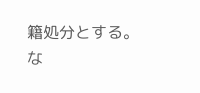籍処分とする。
な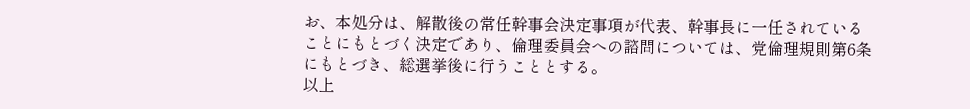お、本処分は、解散後の常任幹事会決定事項が代表、幹事長に一任されている
ことにもとづく決定であり、倫理委員会への諮問については、党倫理規則第6条
にもとづき、総選挙後に行うこととする。
以上